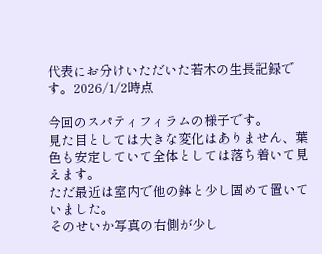代表にお分けいただいた若木の生長記録です。2026/1/2時点

今回のスパティフィラムの様子です。
見た目としては大きな変化はありません、葉色も安定していて全体としては落ち着いて見えます。
ただ最近は室内で他の鉢と少し固めて置いていました。
そのせいか写真の右側が少し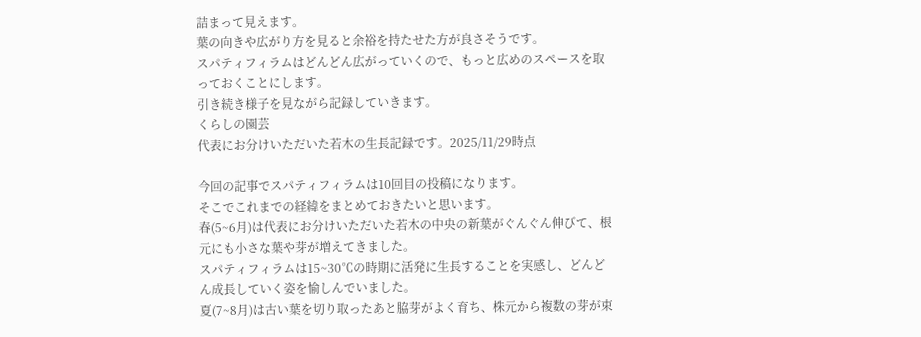詰まって見えます。
葉の向きや広がり方を見ると余裕を持たせた方が良さそうです。
スパティフィラムはどんどん広がっていくので、もっと広めのスペースを取っておくことにします。
引き続き様子を見ながら記録していきます。
くらしの園芸
代表にお分けいただいた若木の生長記録です。2025/11/29時点

今回の記事でスパティフィラムは10回目の投稿になります。
そこでこれまでの経緯をまとめておきたいと思います。
春(5~6月)は代表にお分けいただいた若木の中央の新葉がぐんぐん伸びて、根元にも小さな葉や芽が増えてきました。
スパティフィラムは15~30℃の時期に活発に生長することを実感し、どんどん成長していく姿を愉しんでいました。
夏(7~8月)は古い葉を切り取ったあと脇芽がよく育ち、株元から複数の芽が束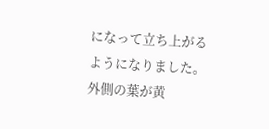になって立ち上がるようになりました。
外側の葉が黄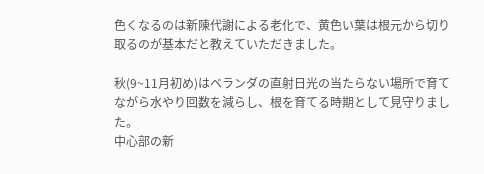色くなるのは新陳代謝による老化で、黄色い葉は根元から切り取るのが基本だと教えていただきました。

秋(9~11月初め)はベランダの直射日光の当たらない場所で育てながら水やり回数を減らし、根を育てる時期として見守りました。
中心部の新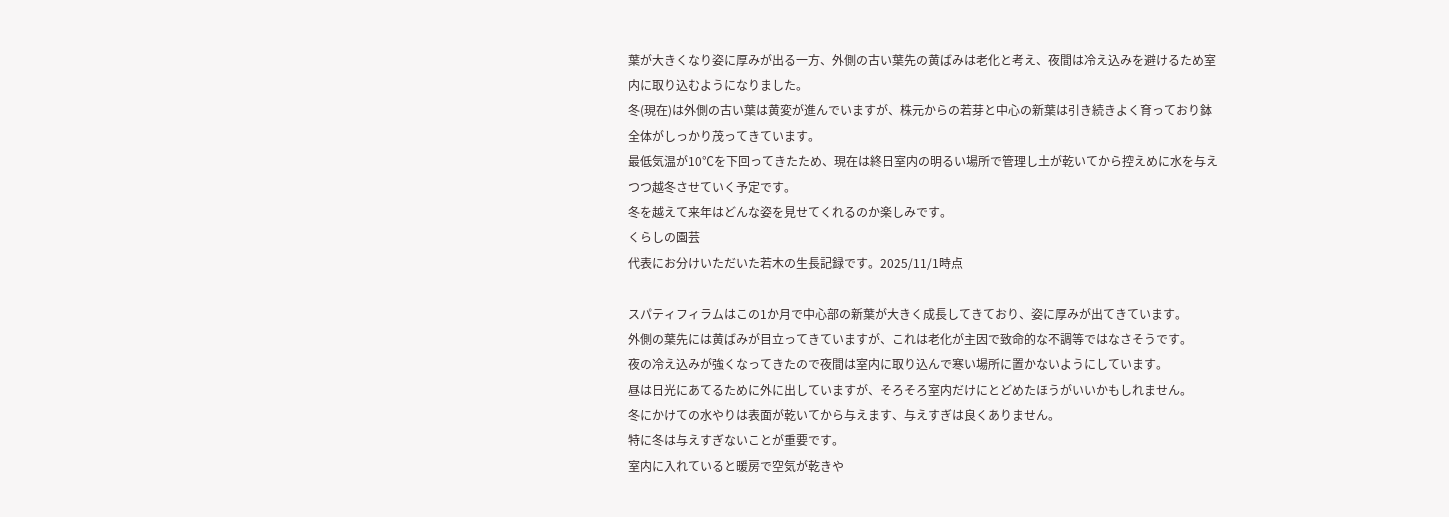葉が大きくなり姿に厚みが出る一方、外側の古い葉先の黄ばみは老化と考え、夜間は冷え込みを避けるため室内に取り込むようになりました。
冬(現在)は外側の古い葉は黄変が進んでいますが、株元からの若芽と中心の新葉は引き続きよく育っており鉢全体がしっかり茂ってきています。
最低気温が10℃を下回ってきたため、現在は終日室内の明るい場所で管理し土が乾いてから控えめに水を与えつつ越冬させていく予定です。
冬を越えて来年はどんな姿を見せてくれるのか楽しみです。
くらしの園芸
代表にお分けいただいた若木の生長記録です。2025/11/1時点

スパティフィラムはこの1か月で中心部の新葉が大きく成長してきており、姿に厚みが出てきています。
外側の葉先には黄ばみが目立ってきていますが、これは老化が主因で致命的な不調等ではなさそうです。
夜の冷え込みが強くなってきたので夜間は室内に取り込んで寒い場所に置かないようにしています。
昼は日光にあてるために外に出していますが、そろそろ室内だけにとどめたほうがいいかもしれません。
冬にかけての水やりは表面が乾いてから与えます、与えすぎは良くありません。
特に冬は与えすぎないことが重要です。
室内に入れていると暖房で空気が乾きや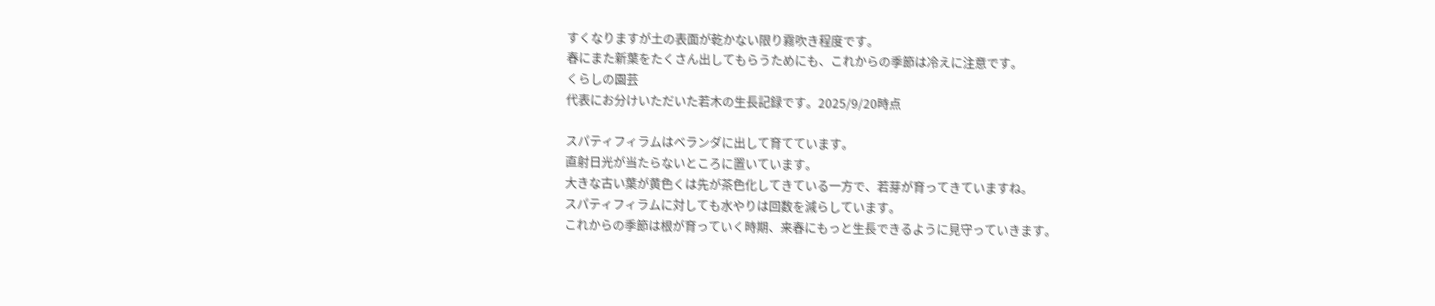すくなりますが土の表面が乾かない限り霧吹き程度です。
春にまた新葉をたくさん出してもらうためにも、これからの季節は冷えに注意です。
くらしの園芸
代表にお分けいただいた若木の生長記録です。2025/9/20時点

スパティフィラムはベランダに出して育てています。
直射日光が当たらないところに置いています。
大きな古い葉が黄色くは先が茶色化してきている一方で、若芽が育ってきていますね。
スパティフィラムに対しても水やりは回数を減らしています。
これからの季節は根が育っていく時期、来春にもっと生長できるように見守っていきます。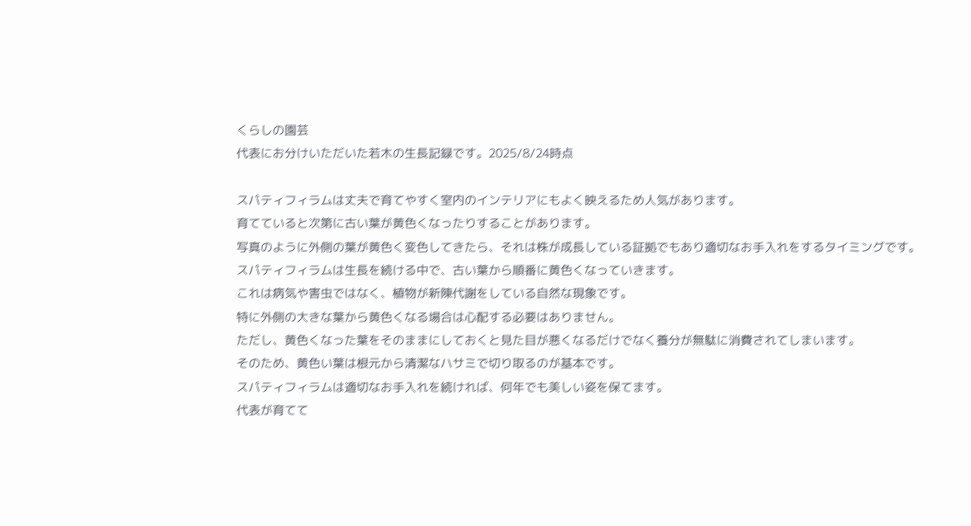くらしの園芸
代表にお分けいただいた若木の生長記録です。2025/8/24時点

スパティフィラムは丈夫で育てやすく室内のインテリアにもよく映えるため人気があります。
育てていると次第に古い葉が黄色くなったりすることがあります。
写真のように外側の葉が黄色く変色してきたら、それは株が成長している証拠でもあり適切なお手入れをするタイミングです。
スパティフィラムは生長を続ける中で、古い葉から順番に黄色くなっていきます。
これは病気や害虫ではなく、植物が新陳代謝をしている自然な現象です。
特に外側の大きな葉から黄色くなる場合は心配する必要はありません。
ただし、黄色くなった葉をそのままにしておくと見た目が悪くなるだけでなく養分が無駄に消費されてしまいます。
そのため、黄色い葉は根元から清潔なハサミで切り取るのが基本です。
スパティフィラムは適切なお手入れを続ければ、何年でも美しい姿を保てます。
代表が育てて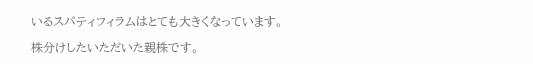いるスパティフィラムはとても大きくなっています。

株分けしたいただいた親株です。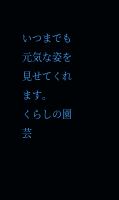いつまでも元気な姿を見せてくれます。
くらしの園芸